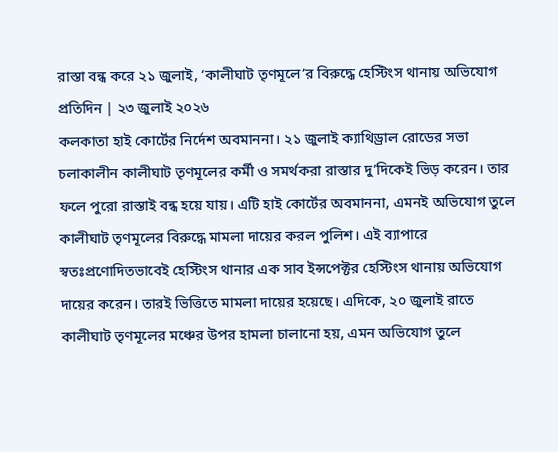রাস্তা বন্ধ করে ২১ জুলাই, ‘কালীঘাট তৃণমূলে’র বিরুদ্ধে হেস্টিংস থানায় অভিযোগ
প্রতিদিন | ২৩ জুলাই ২০২৬
কলকাতা হাই কোর্টের নির্দেশ অবমাননা। ২১ জুলাই ক্যাথিড্রাল রোডের সভা চলাকালীন কালীঘাট তৃণমূলের কর্মী ও সমর্থকরা রাস্তার দু’দিকেই ভিড় করেন। তার ফলে পুরো রাস্তাই বন্ধ হয়ে যায়। এটি হাই কোর্টের অবমাননা, এমনই অভিযোগ তুলে কালীঘাট তৃণমূলের বিরুদ্ধে মামলা দায়ের করল পুলিশ। এই ব্যাপারে স্বতঃপ্রণোদিতভাবেই হেস্টিংস থানার এক সাব ইন্সপেক্টর হেস্টিংস থানায় অভিযোগ দায়ের করেন। তারই ভিত্তিতে মামলা দায়ের হয়েছে। এদিকে, ২০ জুলাই রাতে কালীঘাট তৃণমূলের মঞ্চের উপর হামলা চালানো হয়, এমন অভিযোগ তুলে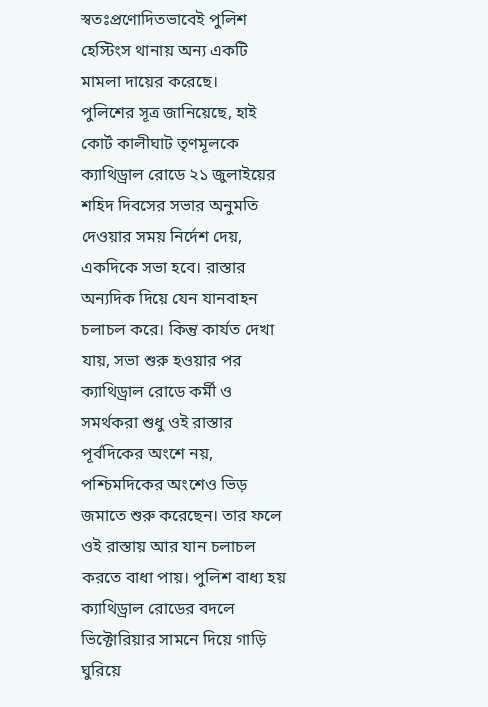স্বতঃপ্রণোদিতভাবেই পুলিশ হেস্টিংস থানায় অন্য একটি মামলা দায়ের করেছে।
পুলিশের সূত্র জানিয়েছে, হাই কোর্ট কালীঘাট তৃণমূলকে ক্যাথিড্রাল রোডে ২১ জুলাইয়ের শহিদ দিবসের সভার অনুমতি দেওয়ার সময় নির্দেশ দেয়, একদিকে সভা হবে। রাস্তার অন্যদিক দিয়ে যেন যানবাহন চলাচল করে। কিন্তু কার্যত দেখা যায়, সভা শুরু হওয়ার পর ক্যাথিড্রাল রোডে কর্মী ও সমর্থকরা শুধু ওই রাস্তার পূর্বদিকের অংশে নয়, পশ্চিমদিকের অংশেও ভিড় জমাতে শুরু করেছেন। তার ফলে ওই রাস্তায় আর যান চলাচল করতে বাধা পায়। পুলিশ বাধ্য হয় ক্যাথিড্রাল রোডের বদলে ভিক্টোরিয়ার সামনে দিয়ে গাড়ি ঘুরিয়ে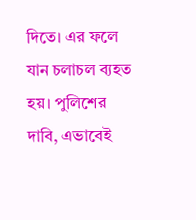দিতে। এর ফলে যান চলাচল ব্যহত হয়। পুলিশের দাবি, এভাবেই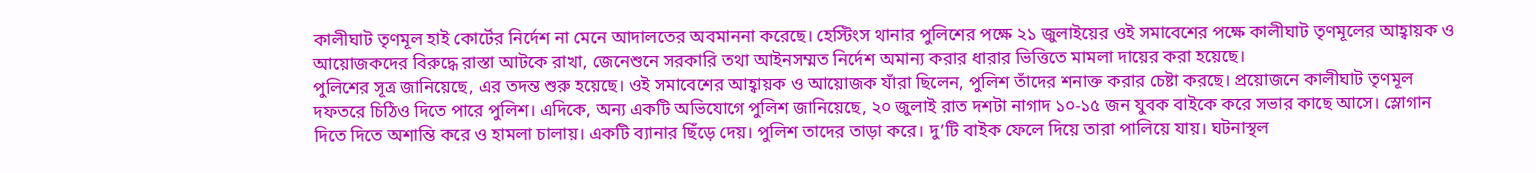কালীঘাট তৃণমূল হাই কোর্টের নির্দেশ না মেনে আদালতের অবমাননা করেছে। হেস্টিংস থানার পুলিশের পক্ষে ২১ জুলাইয়ের ওই সমাবেশের পক্ষে কালীঘাট তৃণমূলের আহ্বায়ক ও আয়োজকদের বিরুদ্ধে রাস্তা আটকে রাখা, জেনেশুনে সরকারি তথা আইনসম্মত নির্দেশ অমান্য করার ধারার ভিত্তিতে মামলা দায়ের করা হয়েছে।
পুলিশের সূত্র জানিয়েছে, এর তদন্ত শুরু হয়েছে। ওই সমাবেশের আহ্বায়ক ও আয়োজক যাঁরা ছিলেন, পুলিশ তাঁদের শনাক্ত করার চেষ্টা করছে। প্রয়োজনে কালীঘাট তৃণমূল দফতরে চিঠিও দিতে পারে পুলিশ। এদিকে, অন্য একটি অভিযোগে পুলিশ জানিয়েছে, ২০ জুলাই রাত দশটা নাগাদ ১০-১৫ জন যুবক বাইকে করে সভার কাছে আসে। স্লোগান দিতে দিতে অশান্তি করে ও হামলা চালায়। একটি ব্যানার ছিঁড়ে দেয়। পুলিশ তাদের তাড়া করে। দু’টি বাইক ফেলে দিয়ে তারা পালিয়ে যায়। ঘটনাস্থল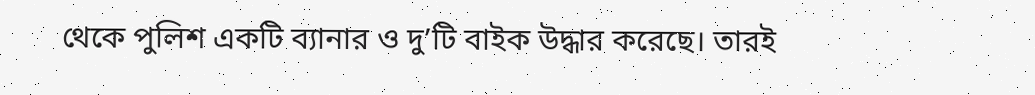থেকে পুলিশ একটি ব্যানার ও দু’টি বাইক উদ্ধার করেছে। তারই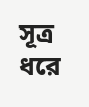সূত্র ধরে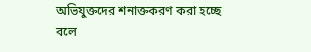অভিযুক্তদের শনাক্তকরণ করা হচ্ছে বলে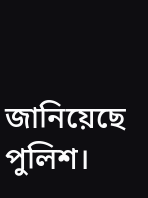জানিয়েছে পুলিশ।